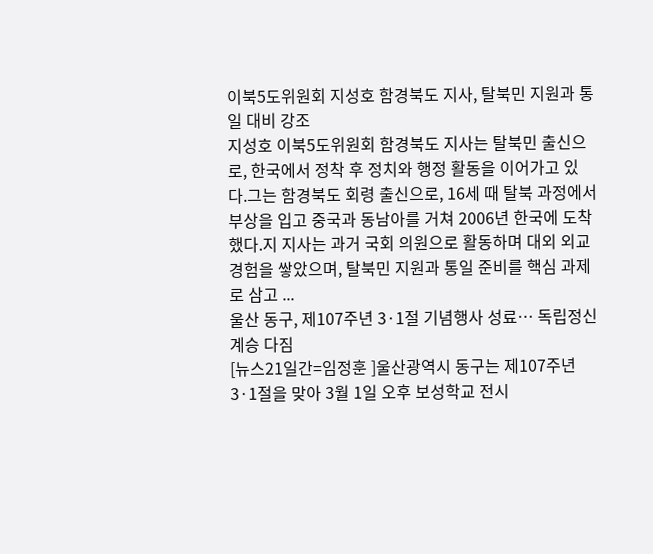이북5도위원회 지성호 함경북도 지사, 탈북민 지원과 통일 대비 강조
지성호 이북5도위원회 함경북도 지사는 탈북민 출신으로, 한국에서 정착 후 정치와 행정 활동을 이어가고 있다.그는 함경북도 회령 출신으로, 16세 때 탈북 과정에서 부상을 입고 중국과 동남아를 거쳐 2006년 한국에 도착했다.지 지사는 과거 국회 의원으로 활동하며 대외 외교 경험을 쌓았으며, 탈북민 지원과 통일 준비를 핵심 과제로 삼고 ...
울산 동구, 제107주년 3·1절 기념행사 성료… 독립정신 계승 다짐
[뉴스21일간=임정훈 ]울산광역시 동구는 제107주년 3·1절을 맞아 3월 1일 오후 보성학교 전시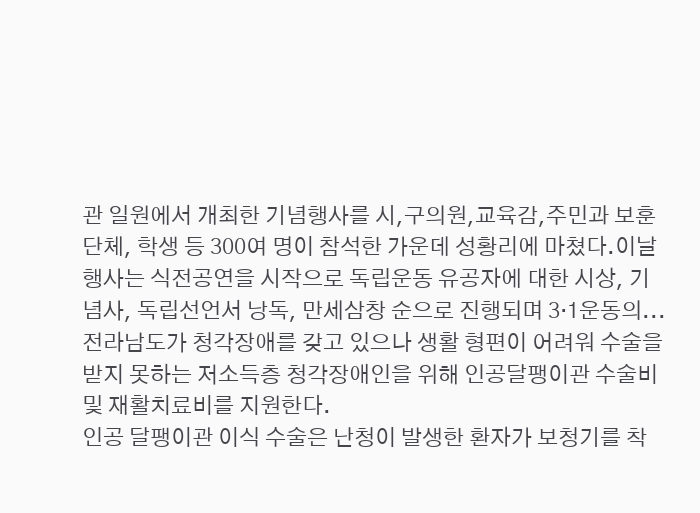관 일원에서 개최한 기념행사를 시,구의원,교육감,주민과 보훈단체, 학생 등 300여 명이 참석한 가운데 성황리에 마쳤다.이날 행사는 식전공연을 시작으로 독립운동 유공자에 대한 시상, 기념사, 독립선언서 낭독, 만세삼창 순으로 진행되며 3·1운동의...
전라남도가 청각장애를 갖고 있으나 생활 형편이 어려워 수술을 받지 못하는 저소득층 청각장애인을 위해 인공달팽이관 수술비 및 재활치료비를 지원한다.
인공 달팽이관 이식 수술은 난청이 발생한 환자가 보청기를 착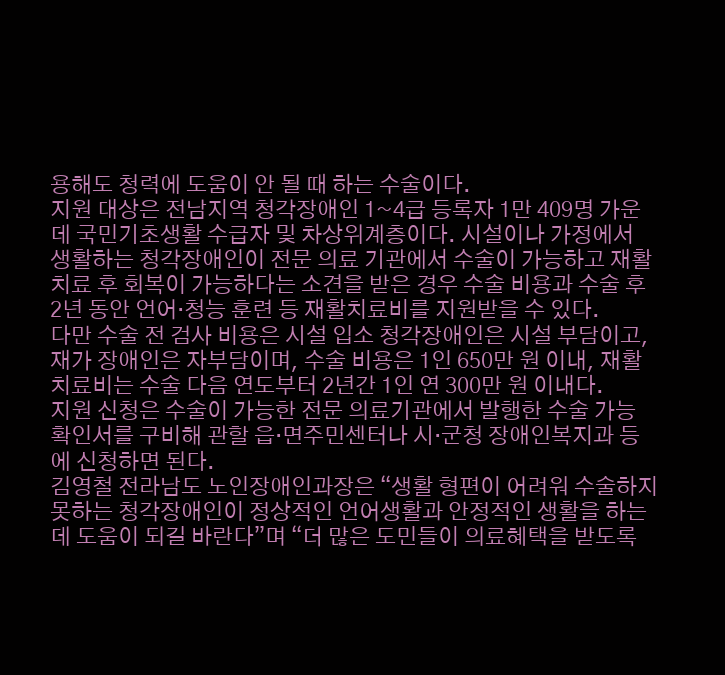용해도 청력에 도움이 안 될 때 하는 수술이다.
지원 대상은 전남지역 청각장애인 1~4급 등록자 1만 409명 가운데 국민기초생활 수급자 및 차상위계층이다. 시설이나 가정에서 생활하는 청각장애인이 전문 의료 기관에서 수술이 가능하고 재활치료 후 회복이 가능하다는 소견을 받은 경우 수술 비용과 수술 후 2년 동안 언어·청능 훈련 등 재활치료비를 지원받을 수 있다.
다만 수술 전 검사 비용은 시설 입소 청각장애인은 시설 부담이고, 재가 장애인은 자부담이며, 수술 비용은 1인 650만 원 이내, 재활치료비는 수술 다음 연도부터 2년간 1인 연 300만 원 이내다.
지원 신청은 수술이 가능한 전문 의료기관에서 발행한 수술 가능 확인서를 구비해 관할 읍·면주민센터나 시·군청 장애인복지과 등에 신청하면 된다.
김영철 전라남도 노인장애인과장은 “생활 형편이 어려워 수술하지 못하는 청각장애인이 정상적인 언어생활과 안정적인 생활을 하는데 도움이 되길 바란다”며 “더 많은 도민들이 의료혜택을 받도록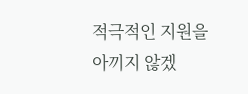적극적인 지원을 아끼지 않겠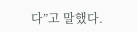다”고 말했다.